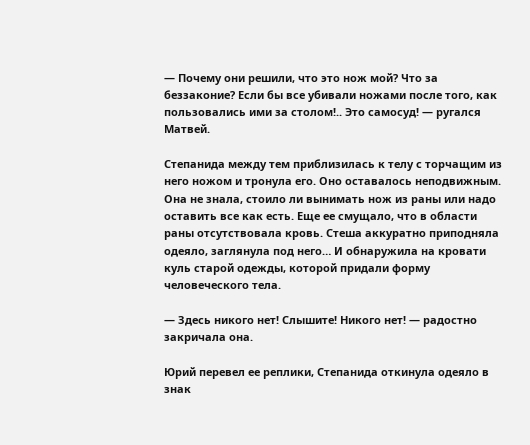— Почему они решили, что это нож мой? Что за беззаконие? Если бы все убивали ножами после того, как пользовались ими за столом!.. Это самосуд! — ругался Матвей.

Степанида между тем приблизилась к телу с торчащим из него ножом и тронула его. Оно оставалось неподвижным. Она не знала, стоило ли вынимать нож из раны или надо оставить все как есть. Еще ее смущало, что в области раны отсутствовала кровь. Стеша аккуратно приподняла одеяло, заглянула под него… И обнаружила на кровати куль старой одежды, которой придали форму человеческого тела.

— Здесь никого нет! Слышите! Никого нет! — радостно закричала она.

Юрий перевел ее реплики, Степанида откинула одеяло в знак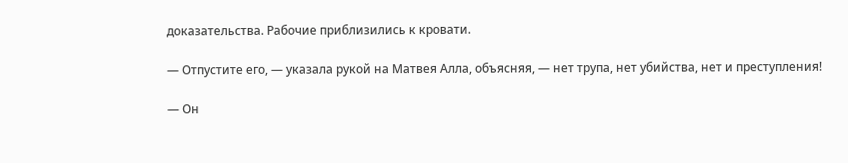доказательства. Рабочие приблизились к кровати.

— Отпустите его, — указала рукой на Матвея Алла, объясняя, — нет трупа, нет убийства, нет и преступления!

— Он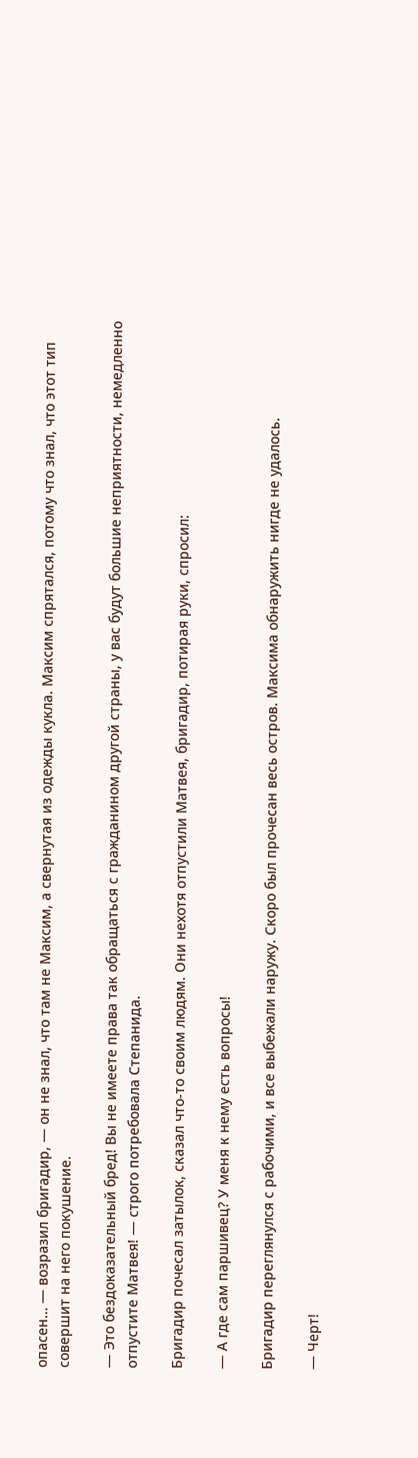опасен… — возразил бригадир, — он не знал, что там не Максим, а свернутая из одежды кукла. Максим спрятался, потому что знал, что этот тип совершит на него покушение.

— Это бездоказательный бред! Вы не имеете права так обращаться с гражданином другой страны, у вас будут большие неприятности, немедленно отпустите Матвея! — строго потребовала Степанида.

Бригадир почесал затылок, сказал что-то своим людям. Они нехотя отпустили Матвея, бригадир, потирая руки, спросил:

— А где сам паршивец? У меня к нему есть вопросы!

Бригадир переглянулся с рабочими, и все выбежали наружу. Скоро был прочесан весь остров. Максима обнаружить нигде не удалось.

— Черт!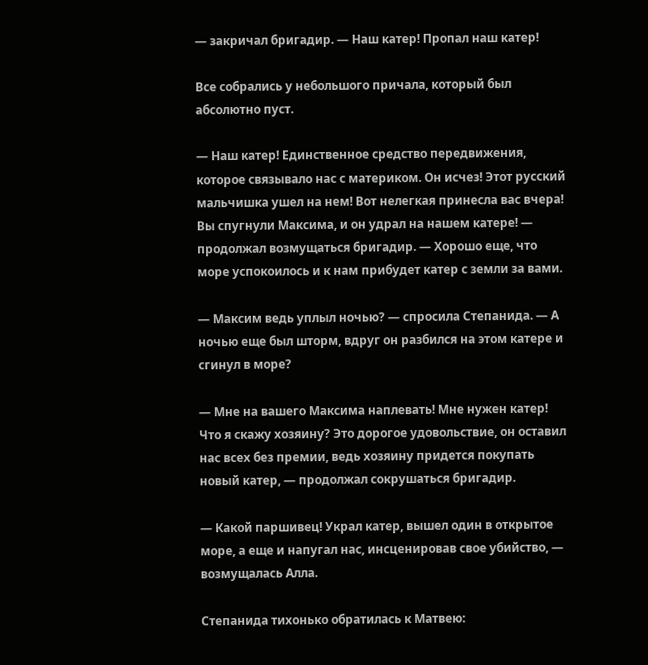— закричал бригадир. — Наш катер! Пропал наш катер!

Все собрались у небольшого причала, который был абсолютно пуст.

— Наш катер! Единственное средство передвижения, которое связывало нас с материком. Он исчез! Этот русский мальчишка ушел на нем! Вот нелегкая принесла вас вчера! Вы спугнули Максима, и он удрал на нашем катере! — продолжал возмущаться бригадир. — Хорошо еще, что море успокоилось и к нам прибудет катер с земли за вами.

— Максим ведь уплыл ночью? — спросила Степанида. — А ночью еще был шторм, вдруг он разбился на этом катере и сгинул в море?

— Мне на вашего Максима наплевать! Мне нужен катер! Что я скажу хозяину? Это дорогое удовольствие, он оставил нас всех без премии, ведь хозяину придется покупать новый катер, — продолжал сокрушаться бригадир.

— Какой паршивец! Украл катер, вышел один в открытое море, а еще и напугал нас, инсценировав свое убийство, — возмущалась Алла.

Степанида тихонько обратилась к Матвею: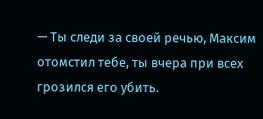— Ты следи за своей речью, Максим отомстил тебе, ты вчера при всех грозился его убить.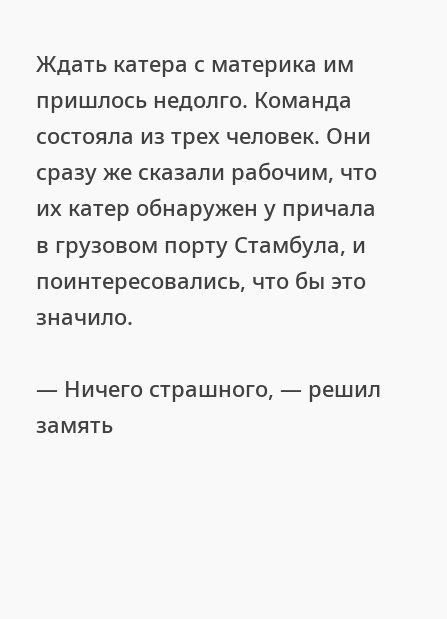Ждать катера с материка им пришлось недолго. Команда состояла из трех человек. Они сразу же сказали рабочим, что их катер обнаружен у причала в грузовом порту Стамбула, и поинтересовались, что бы это значило.

— Ничего страшного, — решил замять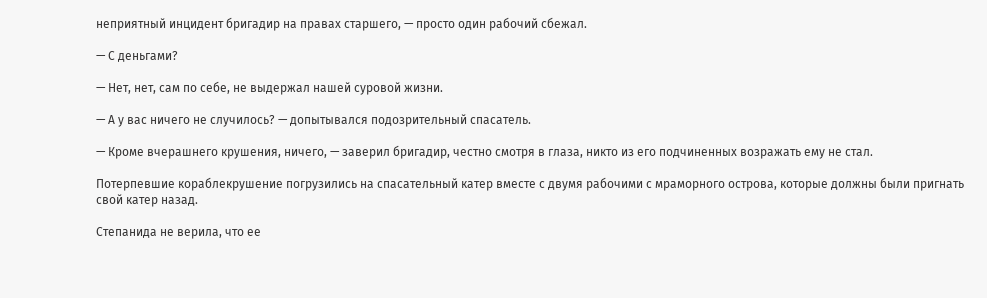неприятный инцидент бригадир на правах старшего, — просто один рабочий сбежал.

— С деньгами?

— Нет, нет, сам по себе, не выдержал нашей суровой жизни.

— А у вас ничего не случилось? — допытывался подозрительный спасатель.

— Кроме вчерашнего крушения, ничего, — заверил бригадир, честно смотря в глаза, никто из его подчиненных возражать ему не стал.

Потерпевшие кораблекрушение погрузились на спасательный катер вместе с двумя рабочими с мраморного острова, которые должны были пригнать свой катер назад.

Степанида не верила, что ее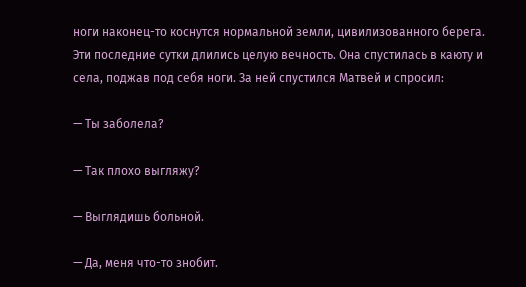ноги наконец-то коснутся нормальной земли, цивилизованного берега. Эти последние сутки длились целую вечность. Она спустилась в каюту и села, поджав под себя ноги. За ней спустился Матвей и спросил:

— Ты заболела?

— Так плохо выгляжу?

— Выглядишь больной.

— Да, меня что-то знобит.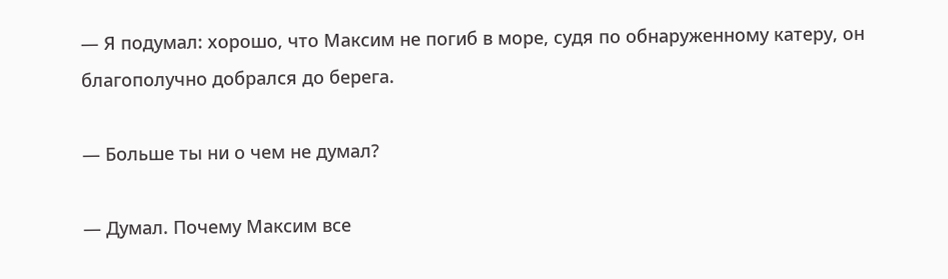— Я подумал: хорошо, что Максим не погиб в море, судя по обнаруженному катеру, он благополучно добрался до берега.

— Больше ты ни о чем не думал?

— Думал. Почему Максим все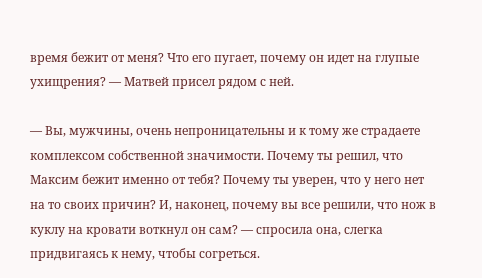время бежит от меня? Что его пугает, почему он идет на глупые ухищрения? — Матвей присел рядом с ней.

— Вы, мужчины, очень непроницательны и к тому же страдаете комплексом собственной значимости. Почему ты решил, что Максим бежит именно от тебя? Почему ты уверен, что у него нет на то своих причин? И, наконец, почему вы все решили, что нож в куклу на кровати воткнул он сам? — спросила она, слегка придвигаясь к нему, чтобы согреться.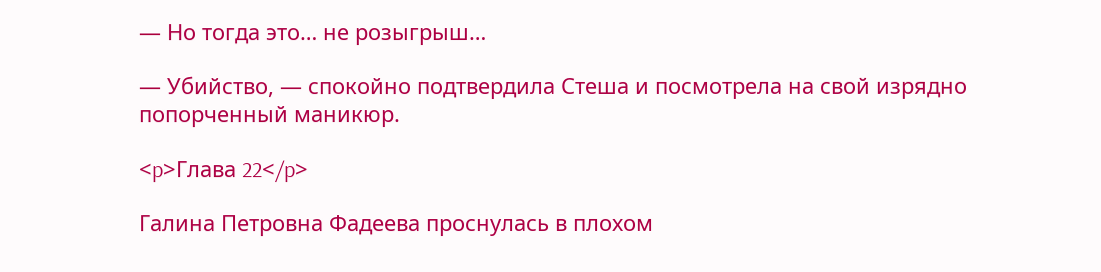— Но тогда это… не розыгрыш…

— Убийство, — спокойно подтвердила Стеша и посмотрела на свой изрядно попорченный маникюр.

<p>Глава 22</p>

Галина Петровна Фадеева проснулась в плохом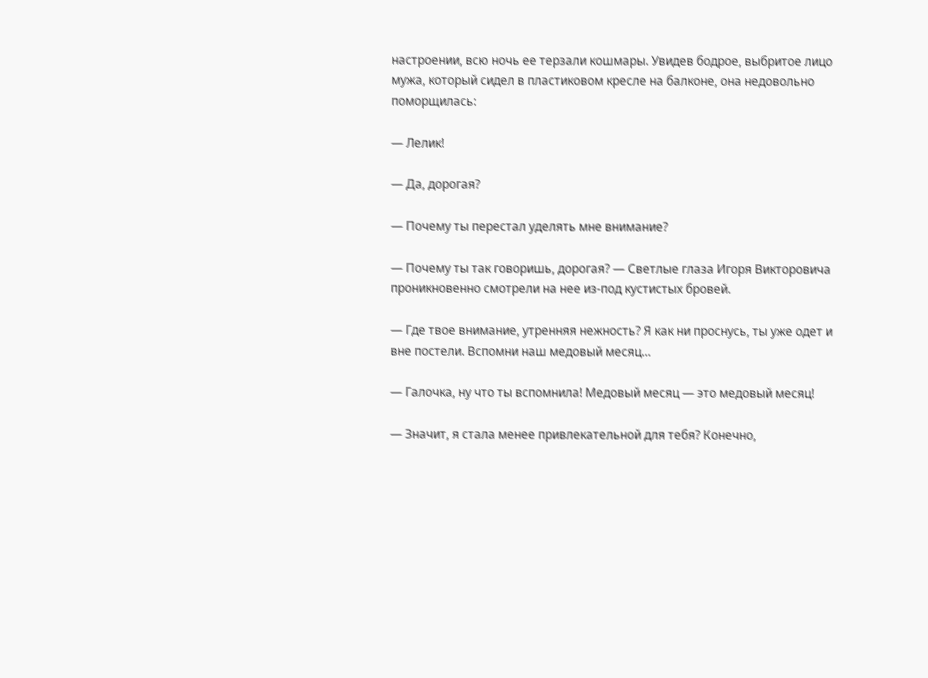настроении, всю ночь ее терзали кошмары. Увидев бодрое, выбритое лицо мужа, который сидел в пластиковом кресле на балконе, она недовольно поморщилась:

— Лелик!

— Да, дорогая?

— Почему ты перестал уделять мне внимание?

— Почему ты так говоришь, дорогая? — Светлые глаза Игоря Викторовича проникновенно смотрели на нее из-под кустистых бровей.

— Где твое внимание, утренняя нежность? Я как ни проснусь, ты уже одет и вне постели. Вспомни наш медовый месяц…

— Галочка, ну что ты вспомнила! Медовый месяц — это медовый месяц!

— Значит, я стала менее привлекательной для тебя? Конечно,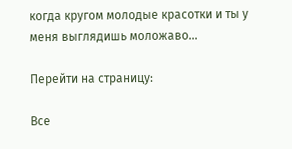когда кругом молодые красотки и ты у меня выглядишь моложаво…

Перейти на страницу:

Все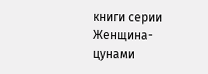книги серии Женщина-цунами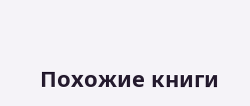Похожие книги